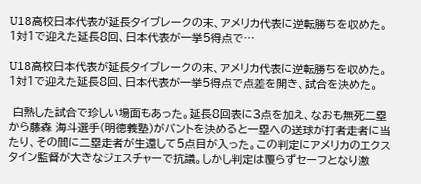U18高校日本代表が延長タイブレークの末、アメリカ代表に逆転勝ちを収めた。1対1で迎えた延長8回、日本代表が一挙5得点で…

U18高校日本代表が延長タイブレークの末、アメリカ代表に逆転勝ちを収めた。1対1で迎えた延長8回、日本代表が一挙5得点で点差を開き、試合を決めた。

 白熱した試合で珍しい場面もあった。延長8回表に3点を加え、なおも無死二塁から藤森 海斗選手(明徳義塾)がバントを決めると一塁への送球が打者走者に当たり、その間に二塁走者が生還して5点目が入った。この判定にアメリカのエクスタイン監督が大きなジェスチャーで抗議。しかし判定は覆らずセーフとなり激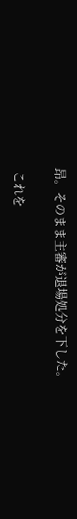昂。そのまま主審が退場処分を下した。

 これを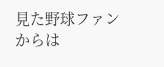見た野球ファンからは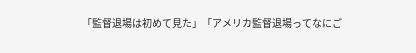「監督退場は初めて見た」「アメリカ監督退場ってなにご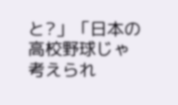と?」「日本の高校野球じゃ考えられ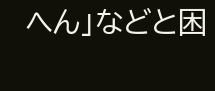へん」などと困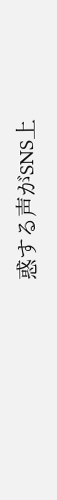惑する声がSNS上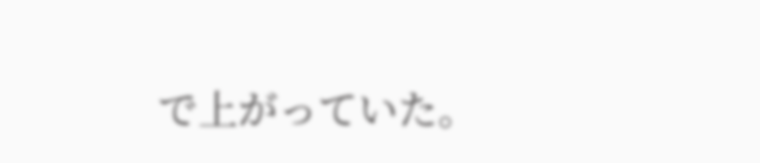で上がっていた。